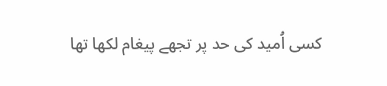کسی اُمید کی حد پر تجھے پیغام لکھا تھا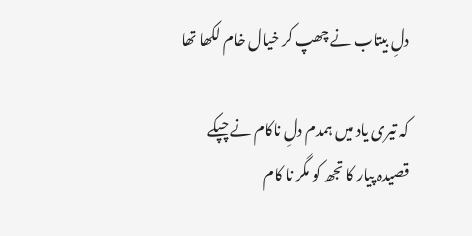دلِ بیتاب نے چھپ کر خیال خام لکھا تھا

کہ تیری یاد میں ہمدم دلِ ناکام نے چپکے
قصیدہ پیار کا تجھ کو مگر نا کام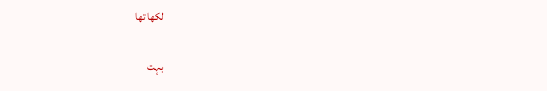لکھا تھا

بہت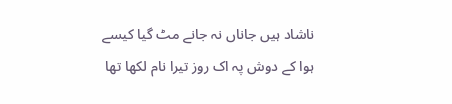ناشاد ہیں جاناں نہ جانے مٹ گیا کیسے
ہوا کے دوش پہ اک روز تیرا نام لکھا تھا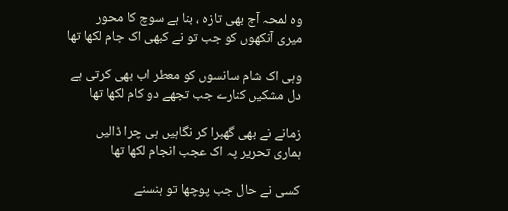وہ لمحہ آج بھی تازہ ، بنا ہے سوچ کا محور
میری آنکھوں کو جب تو نے کبھی اک جام لکھا تھا

وہی اک شام سانسوں کو معطر اب بھی کرتی ہے
دل مشکیں کنارے جب تجھے دو کام لکھا تھا

زمانے نے بھی گھبرا کر نگاہیں ہی چرا ڈالیں
ہماری تحریر پہ اک عجب انجام لکھا تھا

کسی نے حال جب پوچھا تو ہنسنے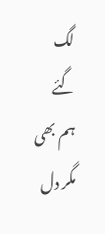لگ گئے ہم بھی
مگر دل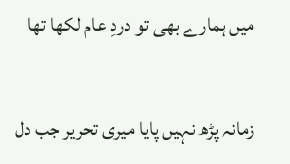میں ہمارے بھی تو دردِ عام لکھا تھا

زمانہ پڑھ نہیں پایا میری تحریر جب دل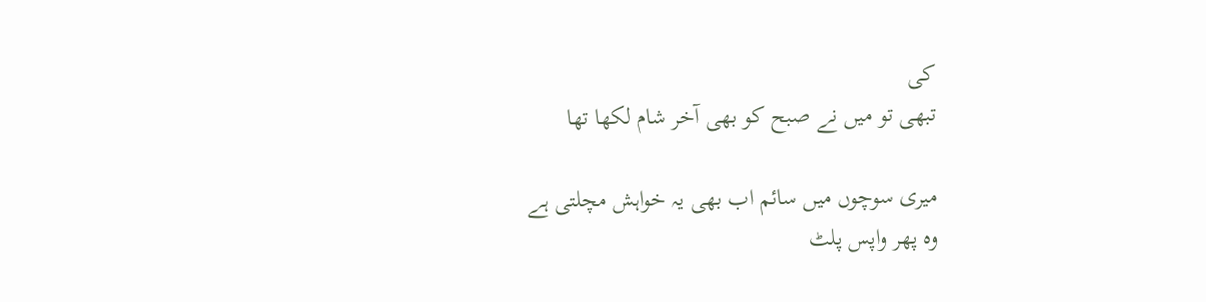کی
تبھی تو میں نے صبح کو بھی آخر شام لکھا تھا

میری سوچوں میں سائم اب بھی یہ خواہش مچلتی ہے
وہ پھر واپس پلٹ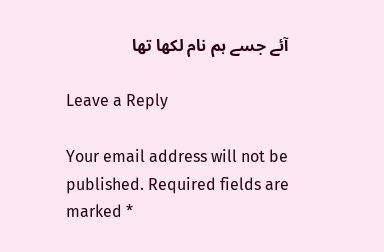آئے جسے ہم نام لکھا تھا

Leave a Reply

Your email address will not be published. Required fields are marked *